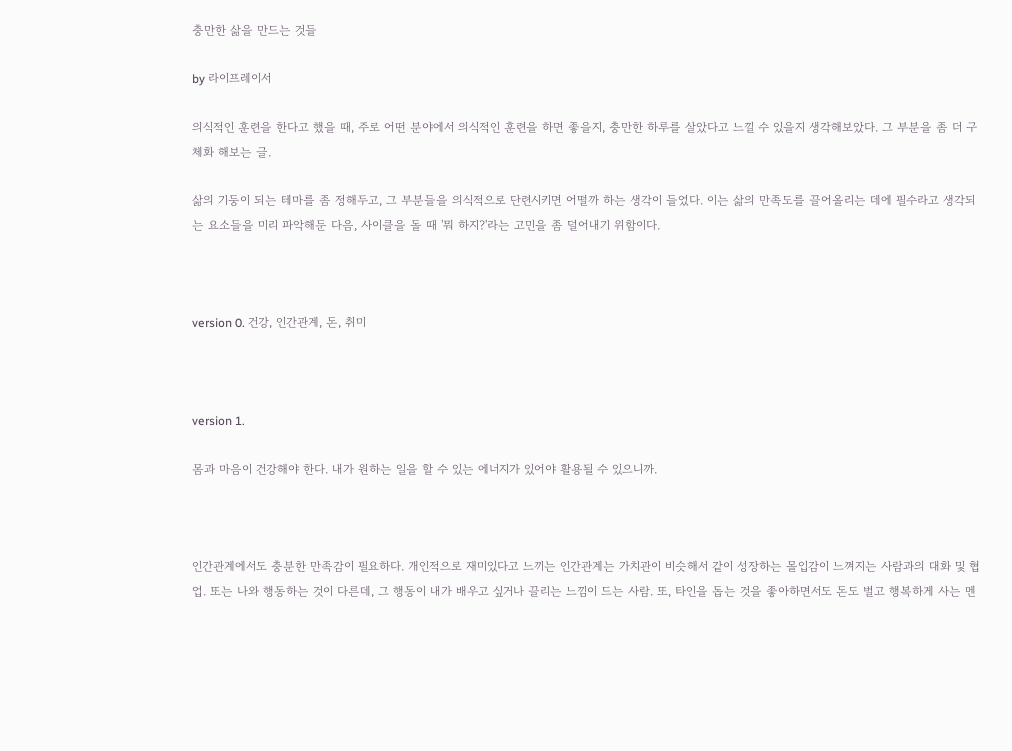충만한 삶을 만드는 것들

by 라이프레이서

의식적인 훈련을 한다고 했을 때, 주로 어떤 분야에서 의식적인 훈련을 하면 좋을지, 충만한 하루를 살았다고 느낄 수 있을지 생각해보았다. 그 부분을 좀 더 구체화 해보는 글.

삶의 기둥이 되는 테마를 좀 정해두고, 그 부분들을 의식적으로 단련시키면 어떨까 하는 생각이 들었다. 이는 삶의 만족도를 끌어올리는 데에 필수라고 생각되는 요소들을 미리 파악해둔 다음, 사이클을 돌 때 '뭐 하지?'라는 고민을 좀 덜어내기 위함이다.



version 0. 건강, 인간관계, 돈, 취미



version 1.

몸과 마음이 건강해야 한다. 내가 원하는 일을 할 수 있는 에너지가 있어야 활용될 수 있으니까.



인간관계에서도 충분한 만족감이 필요하다. 개인적으로 재미있다고 느끼는 인간관계는 가치관이 비슷해서 같이 성장하는 몰입감이 느껴지는 사람과의 대화 및 협업. 또는 나와 행동하는 것이 다른데, 그 행동이 내가 배우고 싶거나 끌리는 느낌이 드는 사람. 또, 타인을 돕는 것을 좋아하면서도 돈도 벌고 행복하게 사는 멘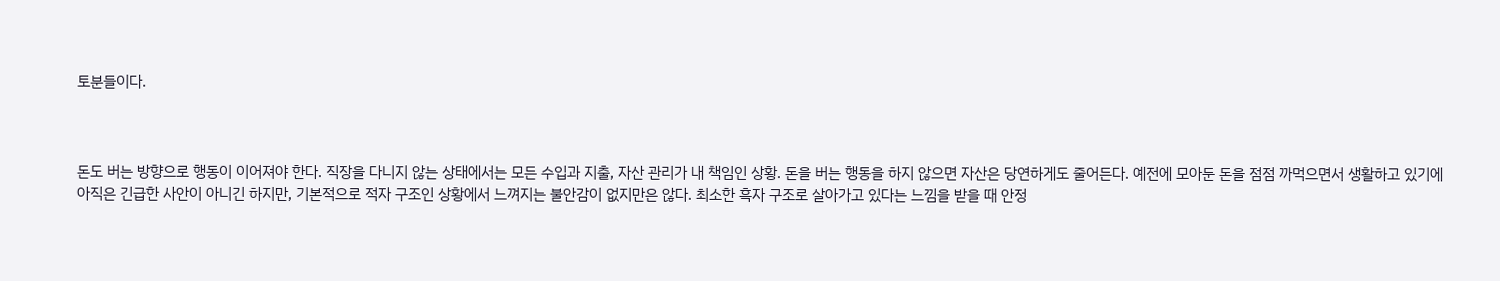토분들이다.



돈도 버는 방향으로 행동이 이어져야 한다. 직장을 다니지 않는 상태에서는 모든 수입과 지출, 자산 관리가 내 책임인 상황. 돈을 버는 행동을 하지 않으면 자산은 당연하게도 줄어든다. 예전에 모아둔 돈을 점점 까먹으면서 생활하고 있기에 아직은 긴급한 사안이 아니긴 하지만, 기본적으로 적자 구조인 상황에서 느껴지는 불안감이 없지만은 않다. 최소한 흑자 구조로 살아가고 있다는 느낌을 받을 때 안정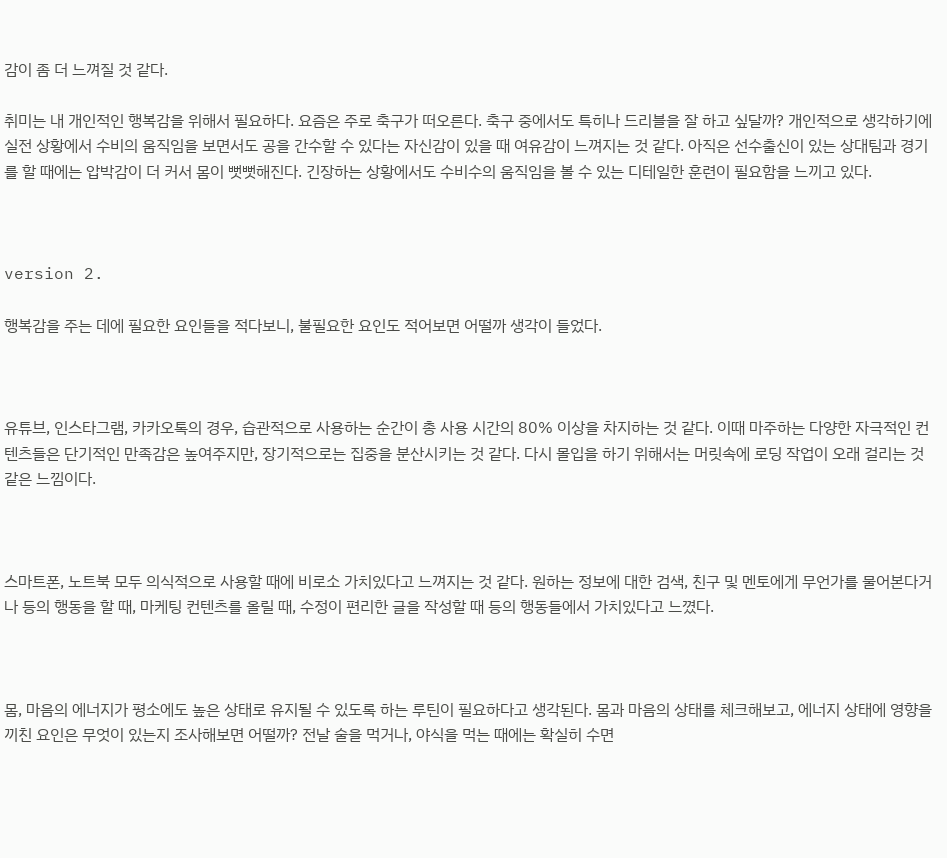감이 좀 더 느껴질 것 같다.

취미는 내 개인적인 행복감을 위해서 필요하다. 요즘은 주로 축구가 떠오른다. 축구 중에서도 특히나 드리블을 잘 하고 싶달까? 개인적으로 생각하기에 실전 상황에서 수비의 움직임을 보면서도 공을 간수할 수 있다는 자신감이 있을 때 여유감이 느껴지는 것 같다. 아직은 선수출신이 있는 상대팀과 경기를 할 때에는 압박감이 더 커서 몸이 뻣뻣해진다. 긴장하는 상황에서도 수비수의 움직임을 볼 수 있는 디테일한 훈련이 필요함을 느끼고 있다.



version 2.

행복감을 주는 데에 필요한 요인들을 적다보니, 불필요한 요인도 적어보면 어떨까 생각이 들었다.



유튜브, 인스타그램, 카카오톡의 경우, 습관적으로 사용하는 순간이 총 사용 시간의 80% 이상을 차지하는 것 같다. 이때 마주하는 다양한 자극적인 컨텐츠들은 단기적인 만족감은 높여주지만, 장기적으로는 집중을 분산시키는 것 같다. 다시 몰입을 하기 위해서는 머릿속에 로딩 작업이 오래 걸리는 것 같은 느낌이다.



스마트폰, 노트북 모두 의식적으로 사용할 때에 비로소 가치있다고 느껴지는 것 같다. 원하는 정보에 대한 검색, 친구 및 멘토에게 무언가를 물어본다거나 등의 행동을 할 때, 마케팅 컨텐츠를 올릴 때, 수정이 편리한 글을 작성할 때 등의 행동들에서 가치있다고 느꼈다.



몸, 마음의 에너지가 평소에도 높은 상태로 유지될 수 있도록 하는 루틴이 필요하다고 생각된다. 몸과 마음의 상태를 체크해보고, 에너지 상태에 영향을 끼친 요인은 무엇이 있는지 조사해보면 어떨까? 전날 술을 먹거나, 야식을 먹는 때에는 확실히 수면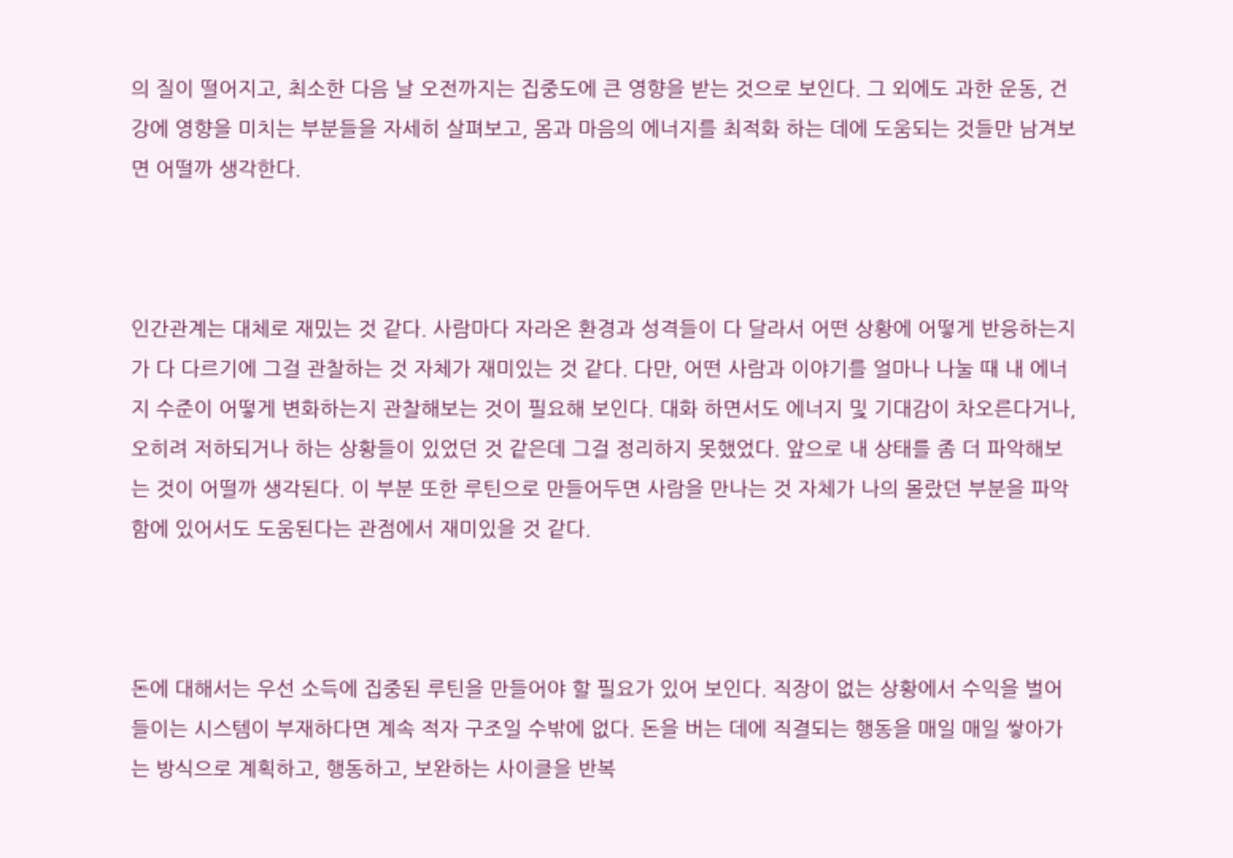의 질이 떨어지고, 최소한 다음 날 오전까지는 집중도에 큰 영향을 받는 것으로 보인다. 그 외에도 과한 운동, 건강에 영향을 미치는 부분들을 자세히 살펴보고, 몸과 마음의 에너지를 최적화 하는 데에 도움되는 것들만 남겨보면 어떨까 생각한다.



인간관계는 대체로 재밌는 것 같다. 사람마다 자라온 환경과 성격들이 다 달라서 어떤 상황에 어떻게 반응하는지가 다 다르기에 그걸 관찰하는 것 자체가 재미있는 것 같다. 다만, 어떤 사람과 이야기를 얼마나 나눌 때 내 에너지 수준이 어떻게 변화하는지 관찰해보는 것이 필요해 보인다. 대화 하면서도 에너지 및 기대감이 차오른다거나, 오히려 저하되거나 하는 상황들이 있었던 것 같은데 그걸 정리하지 못했었다. 앞으로 내 상태를 좀 더 파악해보는 것이 어떨까 생각된다. 이 부분 또한 루틴으로 만들어두면 사람을 만나는 것 자체가 나의 몰랐던 부분을 파악함에 있어서도 도움된다는 관점에서 재미있을 것 같다.



돈에 대해서는 우선 소득에 집중된 루틴을 만들어야 할 필요가 있어 보인다. 직장이 없는 상황에서 수익을 벌어들이는 시스템이 부재하다면 계속 적자 구조일 수밖에 없다. 돈을 버는 데에 직결되는 행동을 매일 매일 쌓아가는 방식으로 계획하고, 행동하고, 보완하는 사이클을 반복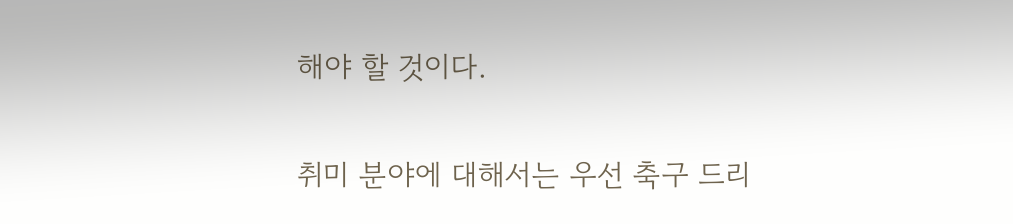해야 할 것이다.

취미 분야에 대해서는 우선 축구 드리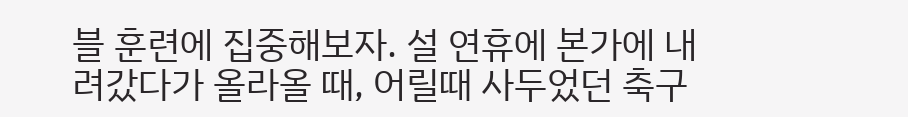블 훈련에 집중해보자. 설 연휴에 본가에 내려갔다가 올라올 때, 어릴때 사두었던 축구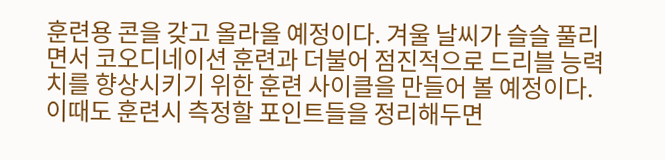훈련용 콘을 갖고 올라올 예정이다. 겨울 날씨가 슬슬 풀리면서 코오디네이션 훈련과 더불어 점진적으로 드리블 능력치를 향상시키기 위한 훈련 사이클을 만들어 볼 예정이다. 이때도 훈련시 측정할 포인트들을 정리해두면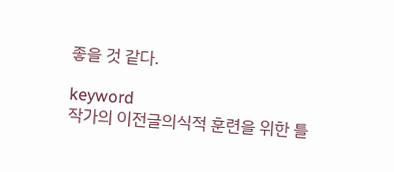좋을 것 같다.

keyword
작가의 이전글의식적 훈련을 위한 틀